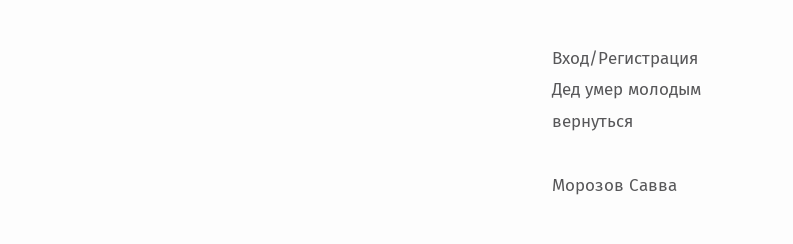Вход/Регистрация
Дед умер молодым
вернуться

Морозов Савва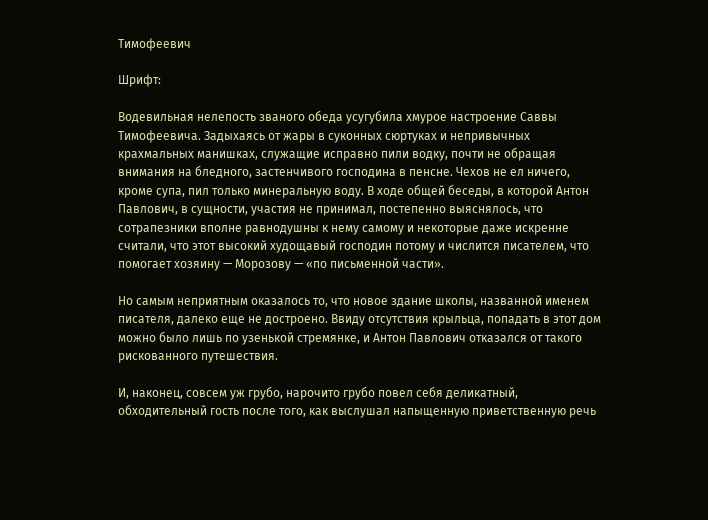Тимофеевич

Шрифт:

Водевильная нелепость званого обеда усугубила хмурое настроение Саввы Тимофеевича. Задыхаясь от жары в суконных сюртуках и непривычных крахмальных манишках, служащие исправно пили водку, почти не обращая внимания на бледного, застенчивого господина в пенсне. Чехов не ел ничего, кроме супа, пил только минеральную воду. В ходе общей беседы, в которой Антон Павлович, в сущности, участия не принимал, постепенно выяснялось, что сотрапезники вполне равнодушны к нему самому и некоторые даже искренне считали, что этот высокий худощавый господин потому и числится писателем, что помогает хозяину — Морозову — «по письменной части».

Но самым неприятным оказалось то, что новое здание школы, названной именем писателя, далеко еще не достроено. Ввиду отсутствия крыльца, попадать в этот дом можно было лишь по узенькой стремянке, и Антон Павлович отказался от такого рискованного путешествия.

И, наконец, совсем уж грубо, нарочито грубо повел себя деликатный, обходительный гость после того, как выслушал напыщенную приветственную речь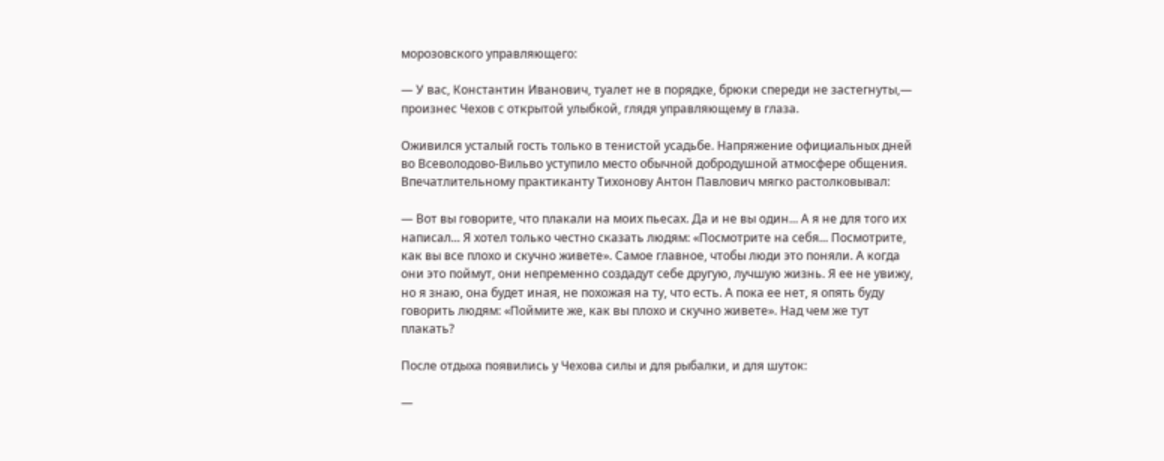морозовского управляющего:

— У вас, Константин Иванович, туалет не в порядке, брюки спереди не застегнуты,— произнес Чехов с открытой улыбкой, глядя управляющему в глаза.

Оживился усталый гость только в тенистой усадьбе. Напряжение официальных дней во Всеволодово-Вильво уступило место обычной добродушной атмосфере общения. Впечатлительному практиканту Тихонову Антон Павлович мягко растолковывал:

— Вот вы говорите, что плакали на моих пьесах. Да и не вы один... А я не для того их написал... Я хотел только честно сказать людям: «Посмотрите на себя... Посмотрите, как вы все плохо и скучно живете». Самое главное, чтобы люди это поняли. А когда они это поймут, они непременно создадут себе другую, лучшую жизнь. Я ее не увижу, но я знаю, она будет иная, не похожая на ту, что есть. А пока ее нет, я опять буду говорить людям: «Поймите же, как вы плохо и скучно живете». Над чем же тут плакать?

После отдыха появились у Чехова силы и для рыбалки, и для шуток:

—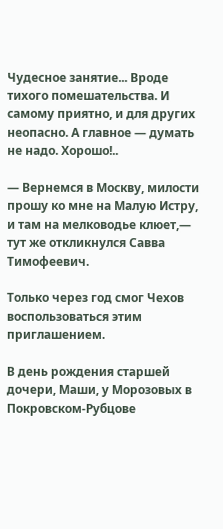Чудесное занятие... Вроде тихого помешательства. И самому приятно, и для других неопасно. А главное — думать не надо. Хорошо!..

— Вернемся в Москву, милости прошу ко мне на Малую Истру, и там на мелководье клюет,— тут же откликнулся Савва Тимофеевич.

Только через год смог Чехов воспользоваться этим приглашением.

В день рождения старшей дочери, Маши, у Морозовых в Покровском-Рубцове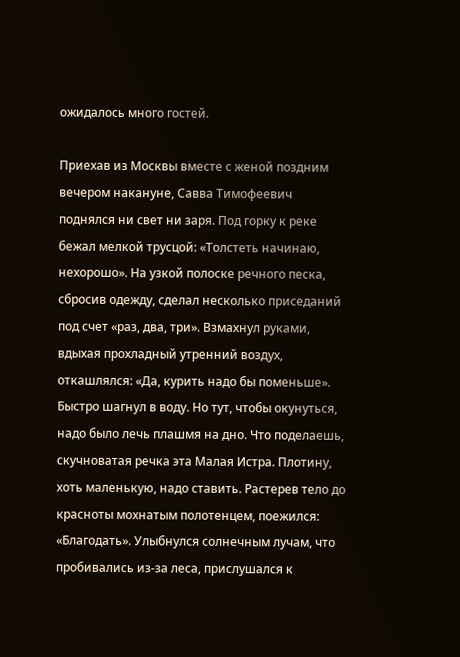ожидалось много гостей.

Приехав из Москвы вместе с женой поздним вечером накануне, Савва Тимофеевич поднялся ни свет ни заря. Под горку к реке бежал мелкой трусцой: «Толстеть начинаю, нехорошо». На узкой полоске речного песка, сбросив одежду, сделал несколько приседаний под счет «раз, два, три». Взмахнул руками, вдыхая прохладный утренний воздух, откашлялся: «Да, курить надо бы поменьше». Быстро шагнул в воду. Но тут, чтобы окунуться, надо было лечь плашмя на дно. Что поделаешь, скучноватая речка эта Малая Истра. Плотину, хоть маленькую, надо ставить. Растерев тело до красноты мохнатым полотенцем, поежился: «Благодать». Улыбнулся солнечным лучам, что пробивались из-за леса, прислушался к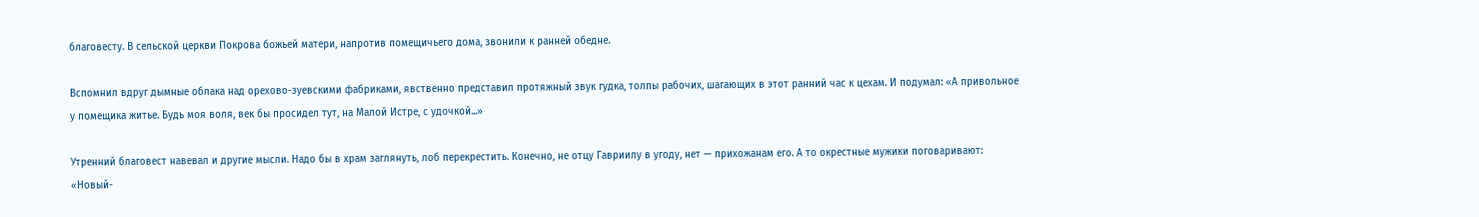благовесту. В сельской церкви Покрова божьей матери, напротив помещичьего дома, звонили к ранней обедне.

Вспомнил вдруг дымные облака над орехово-зуевскими фабриками, явственно представил протяжный звук гудка, толпы рабочих, шагающих в этот ранний час к цехам. И подумал: «А привольное у помещика житье. Будь моя воля, век бы просидел тут, на Малой Истре, с удочкой...»

Утренний благовест навевал и другие мысли. Надо бы в храм заглянуть, лоб перекрестить. Конечно, не отцу Гавриилу в угоду, нет — прихожанам его. А то окрестные мужики поговаривают: «Новый-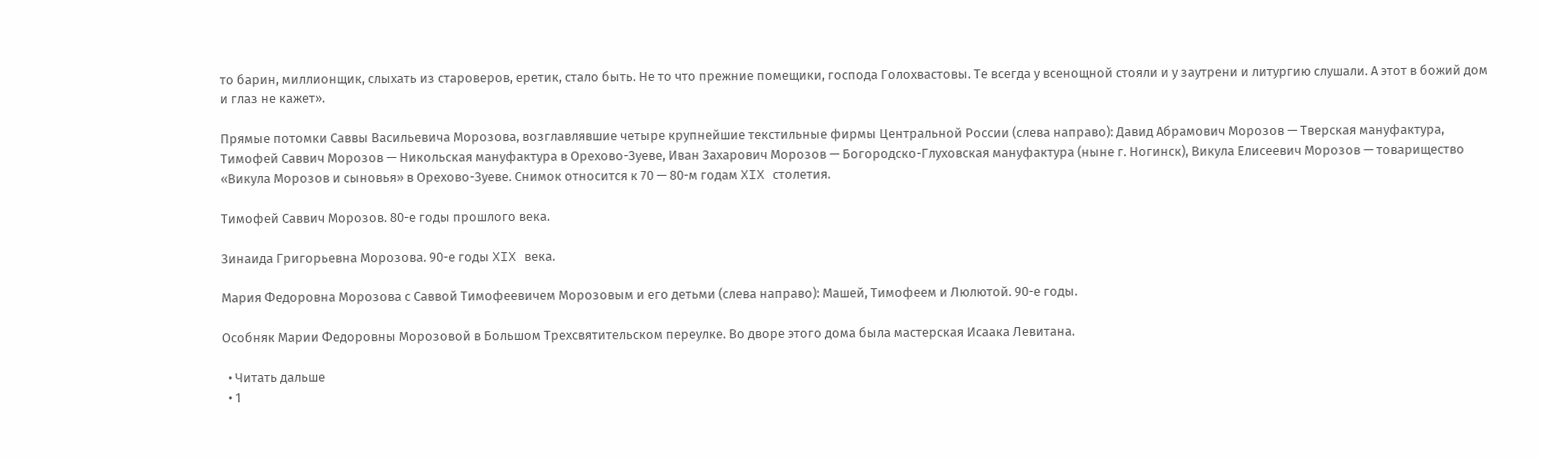то барин, миллионщик, слыхать из староверов, еретик, стало быть. Не то что прежние помещики, господа Голохвастовы. Те всегда у всенощной стояли и у заутрени и литургию слушали. А этот в божий дом и глаз не кажет».

Прямые потомки Саввы Васильевича Морозова, возглавлявшие четыре крупнейшие текстильные фирмы Центральной России (слева направо): Давид Абрамович Морозов — Тверская мануфактура, Тимофей Саввич Морозов — Никольская мануфактура в Орехово-Зуеве, Иван Захарович Морозов — Богородско-Глуховская мануфактура (ныне г. Ногинск), Викула Елисеевич Морозов — товарищество «Викула Морозов и сыновья» в Орехово-Зуеве. Снимок относится к 70 — 80-м годам XIX столетия.

Тимофей Саввич Морозов. 80-е годы прошлого века.

Зинаида Григорьевна Морозова. 90-е годы XIX века.

Мария Федоровна Морозова с Саввой Тимофеевичем Морозовым и его детьми (слева направо): Машей, Тимофеем и Люлютой. 90-е годы.

Особняк Марии Федоровны Морозовой в Большом Трехсвятительском переулке. Во дворе этого дома была мастерская Исаака Левитана.

  • Читать дальше
  • 1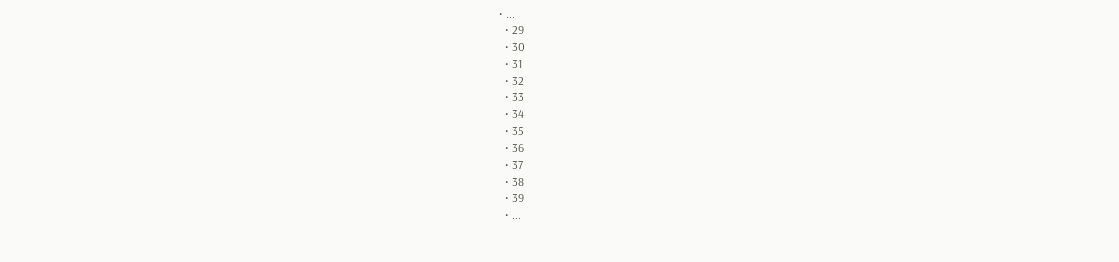• ...
  • 29
  • 30
  • 31
  • 32
  • 33
  • 34
  • 35
  • 36
  • 37
  • 38
  • 39
  • ...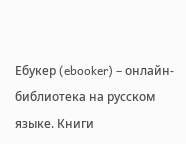Ебукер (ebooker) – онлайн-библиотека на русском языке. Книги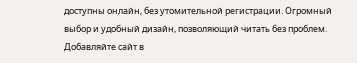доступны онлайн, без утомительной регистрации. Огромный выбор и удобный дизайн, позволяющий читать без проблем. Добавляйте сайт в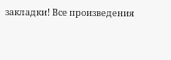закладки! Все произведения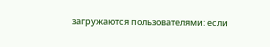загружаются пользователями: если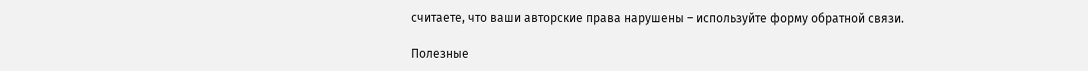считаете, что ваши авторские права нарушены – используйте форму обратной связи.

Полезные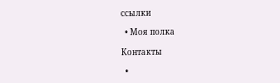ссылки

  • Моя полка

Контакты

  •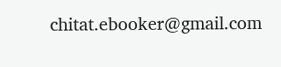chitat.ebooker@gmail.com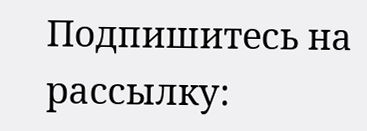Подпишитесь на рассылку: